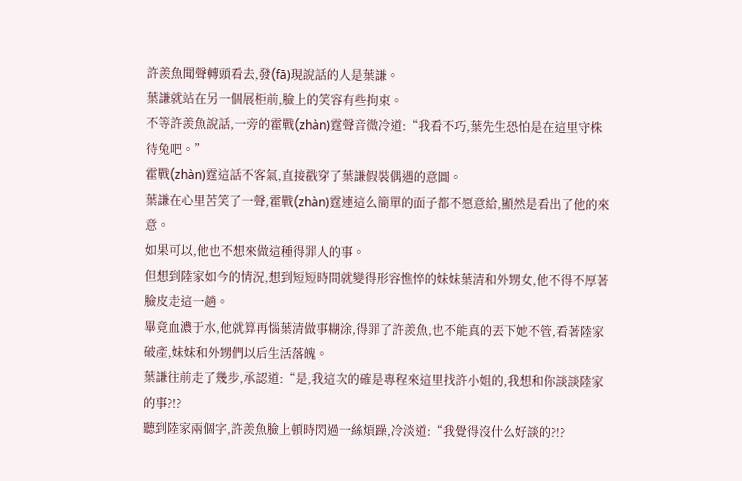許羨魚聞聲轉頭看去,發(fā)現說話的人是葉謙。
葉謙就站在另一個展柜前,臉上的笑容有些拘束。
不等許羨魚說話,一旁的霍戰(zhàn)霆聲音微冷道:“我看不巧,葉先生恐怕是在這里守株待兔吧。”
霍戰(zhàn)霆這話不客氣,直接戳穿了葉謙假裝偶遇的意圖。
葉謙在心里苦笑了一聲,霍戰(zhàn)霆連這么簡單的面子都不愿意給,顯然是看出了他的來意。
如果可以,他也不想來做這種得罪人的事。
但想到陸家如今的情況,想到短短時間就變得形容憔悴的妹妹葉清和外甥女,他不得不厚著臉皮走這一趟。
畢竟血濃于水,他就算再惱葉清做事糊涂,得罪了許羨魚,也不能真的丟下她不管,看著陸家破產,妹妹和外甥們以后生活落魄。
葉謙往前走了幾步,承認道:“是,我這次的確是專程來這里找許小姐的,我想和你談談陸家的事?!?
聽到陸家兩個字,許羨魚臉上頓時閃過一絲煩躁,冷淡道:“我覺得沒什么好談的?!?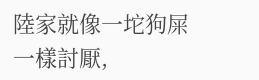陸家就像一坨狗屎一樣討厭,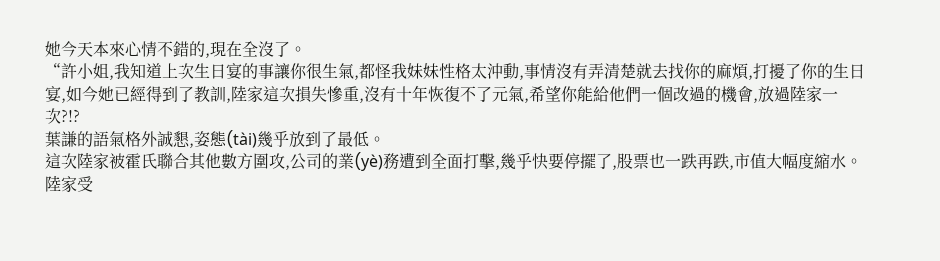她今天本來心情不錯的,現在全沒了。
“許小姐,我知道上次生日宴的事讓你很生氣,都怪我妹妹性格太沖動,事情沒有弄清楚就去找你的麻煩,打擾了你的生日宴,如今她已經得到了教訓,陸家這次損失慘重,沒有十年恢復不了元氣,希望你能給他們一個改過的機會,放過陸家一次?!?
葉謙的語氣格外誠懇,姿態(tài)幾乎放到了最低。
這次陸家被霍氏聯合其他數方圍攻,公司的業(yè)務遭到全面打擊,幾乎快要停擺了,股票也一跌再跌,市值大幅度縮水。
陸家受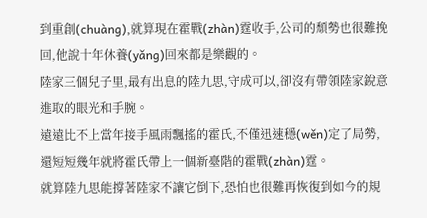到重創(chuàng),就算現在霍戰(zhàn)霆收手,公司的頹勢也很難挽回,他說十年休養(yǎng)回來都是樂觀的。
陸家三個兒子里,最有出息的陸九思,守成可以,卻沒有帶領陸家銳意進取的眼光和手腕。
遠遠比不上當年接手風雨飄搖的霍氏,不僅迅速穩(wěn)定了局勢,還短短幾年就將霍氏帶上一個新臺階的霍戰(zhàn)霆。
就算陸九思能撐著陸家不讓它倒下,恐怕也很難再恢復到如今的規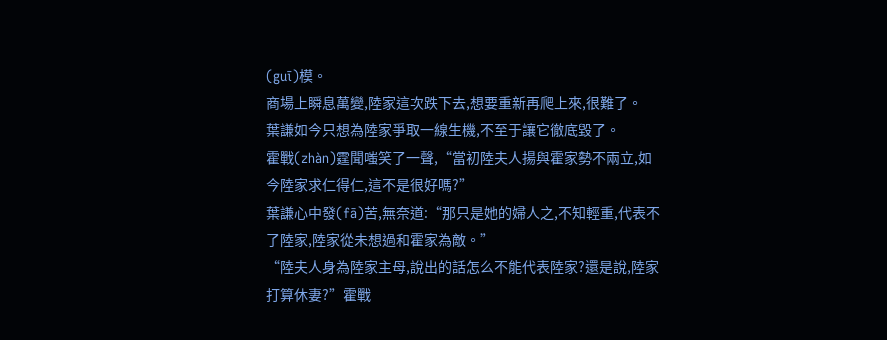(guī)模。
商場上瞬息萬變,陸家這次跌下去,想要重新再爬上來,很難了。
葉謙如今只想為陸家爭取一線生機,不至于讓它徹底毀了。
霍戰(zhàn)霆聞嗤笑了一聲,“當初陸夫人揚與霍家勢不兩立,如今陸家求仁得仁,這不是很好嗎?”
葉謙心中發(fā)苦,無奈道:“那只是她的婦人之,不知輕重,代表不了陸家,陸家從未想過和霍家為敵。”
“陸夫人身為陸家主母,說出的話怎么不能代表陸家?還是說,陸家打算休妻?”霍戰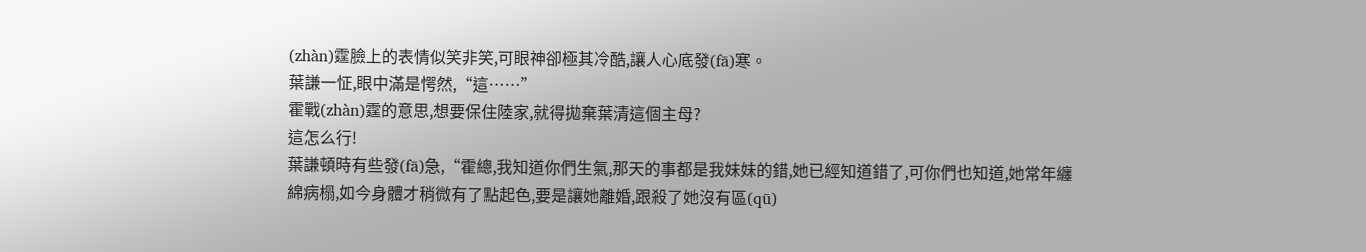(zhàn)霆臉上的表情似笑非笑,可眼神卻極其冷酷,讓人心底發(fā)寒。
葉謙一怔,眼中滿是愕然,“這……”
霍戰(zhàn)霆的意思,想要保住陸家,就得拋棄葉清這個主母?
這怎么行!
葉謙頓時有些發(fā)急,“霍總,我知道你們生氣,那天的事都是我妹妹的錯,她已經知道錯了,可你們也知道,她常年纏綿病榻,如今身體才稍微有了點起色,要是讓她離婚,跟殺了她沒有區(qū)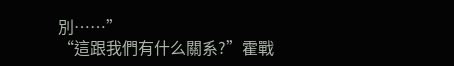別……”
“這跟我們有什么關系?”霍戰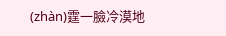(zhàn)霆一臉冷漠地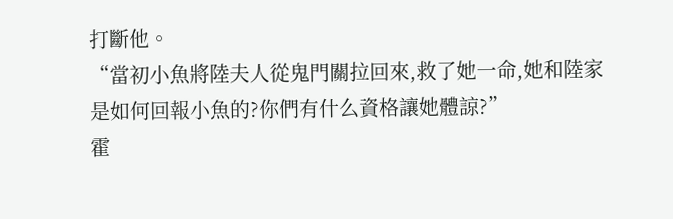打斷他。
“當初小魚將陸夫人從鬼門關拉回來,救了她一命,她和陸家是如何回報小魚的?你們有什么資格讓她體諒?”
霍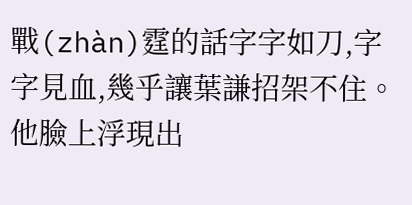戰(zhàn)霆的話字字如刀,字字見血,幾乎讓葉謙招架不住。
他臉上浮現出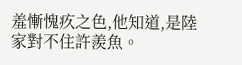羞慚愧疚之色,他知道,是陸家對不住許羨魚。